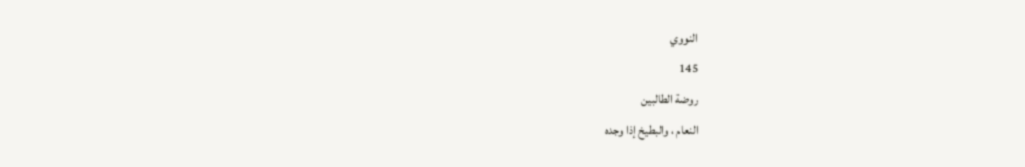النووي
145
روضة الطالبين
النعام ، والبطيخ إذا وجده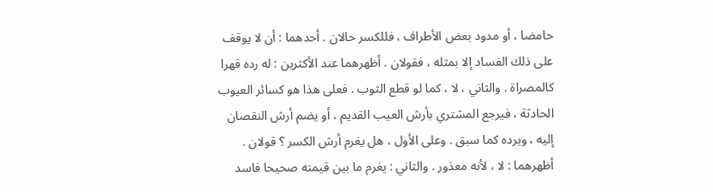حامضا ، أو مدود بعض الأطراف ، فللكسر حالان . أحدهما : أن لا يوقف على ذلك الفساد إلا بمثله ، فقولان . أظهرهما عند الأكثرين : له رده قهرا كالمصراة . والثاني ، لا ، كما لو قطع الثوب . فعلى هذا هو كسائر العيوب الحادثة ، فيرجع المشتري بأرش العيب القديم ، أو يضم أرش النقصان إليه ، ويرده كما سبق . وعلى الأول ، هل يغرم أرش الكسر ؟ قولان . أظهرهما : لا ، لأنه معذور . والثاني : يغرم ما بين قيمته صحيحا فاسد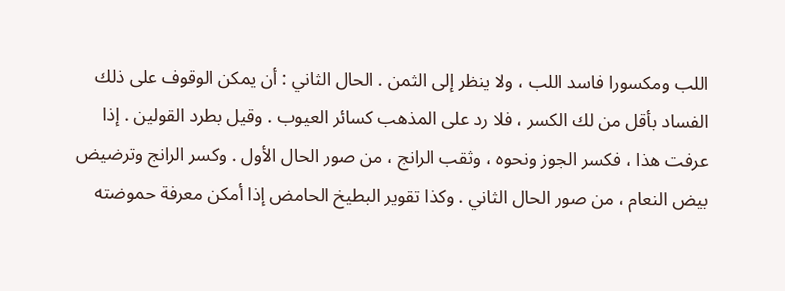اللب ومكسورا فاسد اللب ، ولا ينظر إلى الثمن . الحال الثاني : أن يمكن الوقوف على ذلك الفساد بأقل من لك الكسر ، فلا رد على المذهب كسائر العيوب . وقيل بطرد القولين . إذا عرفت هذا ، فكسر الجوز ونحوه ، وثقب الرانج ، من صور الحال الأول . وكسر الرانج وترضيض بيض النعام ، من صور الحال الثاني . وكذا تقوير البطيخ الحامض إذا أمكن معرفة حموضته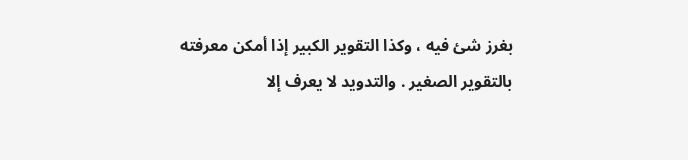بغرز شئ فيه ، وكذا التقوير الكبير إذا أمكن معرفته بالتقوير الصغير . والتدويد لا يعرف إلا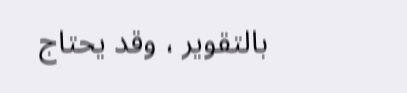بالتقوير ، وقد يحتاج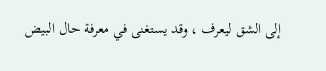إلى الشق ليعرف ، وقد يستغنى في معرفة حال البيض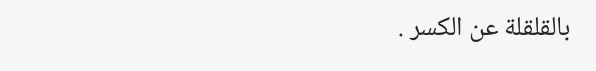بالقلقلة عن الكسر .